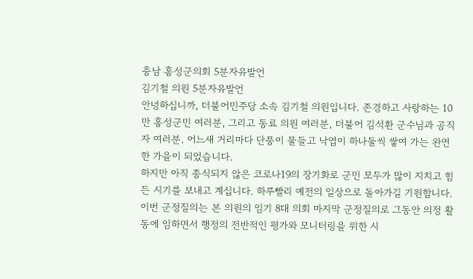충남 홍성군의회 5분자유발언
김기철 의원 5분자유발언
안녕하십니까, 더불어민주당 소속 김기철 의원입니다. 존경하고 사랑하는 10만 홍성군민 여러분, 그리고 동료 의원 여러분, 더불어 김석환 군수님과 공직자 여러분. 어느새 거리마다 단풍이 물들고 낙엽이 하나둘씩 쌓여 가는 완연한 가을이 되었습니다.
하지만 아직 종식되지 않은 코로나19의 장기화로 군민 모두가 많이 지치고 힘든 시기를 보내고 계십니다. 하루빨리 예전의 일상으로 돌아가길 기원합니다. 이번 군정질의는 본 의원의 임기 8대 의회 마지막 군정질의로 그동안 의정 활동에 임하면서 행정의 전반적인 평가와 모니터링을 위한 시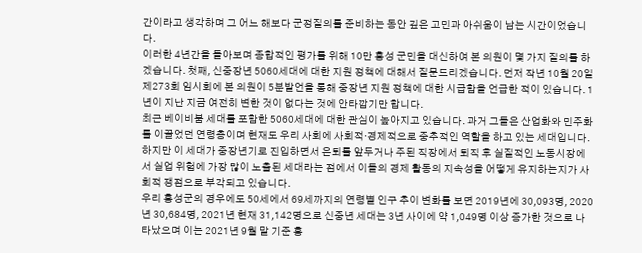간이라고 생각하며 그 어느 해보다 군정질의를 준비하는 동안 깊은 고민과 아쉬움이 남는 시간이었습니다.
이러한 4년간을 돌아보며 종합적인 평가를 위해 10만 홍성 군민을 대신하여 본 의원이 몇 가지 질의를 하겠습니다. 첫째, 신중장년 5060세대에 대한 지원 정책에 대해서 질문드리겠습니다. 먼저 작년 10월 20일 제273회 임시회에 본 의원이 5분발언을 통해 중장년 지원 정책에 대한 시급함을 언급한 적이 있습니다. 1년이 지난 지금 여전히 변한 것이 없다는 것에 안타깝기만 합니다.
최근 베이비붐 세대를 포함한 5060세대에 대한 관심이 높아지고 있습니다. 과거 그들은 산업화와 민주화를 이끌었던 연령층이며 현재도 우리 사회에 사회적·경제적으로 중추적인 역할을 하고 있는 세대입니다. 하지만 이 세대가 중장년기로 진입하면서 은퇴를 앞두거나 주된 직장에서 퇴직 후 실질적인 노동시장에서 실업 위험에 가장 많이 노출된 세대라는 점에서 이들의 경제 활동의 지속성을 어떻게 유지하는지가 사회적 쟁점으로 부각되고 있습니다.
우리 홍성군의 경우에도 50세에서 69세까지의 연령별 인구 추이 변화를 보면 2019년에 30,093명, 2020년 30,684명, 2021년 현재 31,142명으로 신중년 세대는 3년 사이에 약 1,049명 이상 증가한 것으로 나타났으며 이는 2021년 9월 말 기준 홍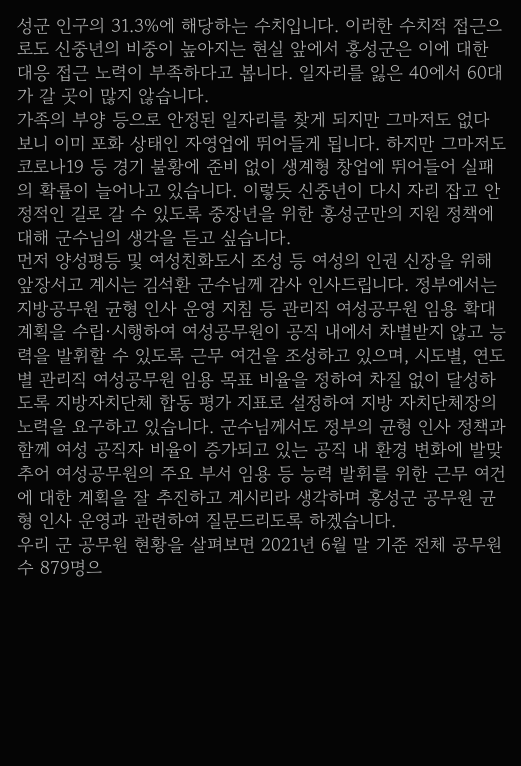성군 인구의 31.3%에 해당하는 수치입니다. 이러한 수치적 접근으로도 신중년의 비중이 높아지는 현실 앞에서 홍성군은 이에 대한 대응 접근 노력이 부족하다고 봅니다. 일자리를 잃은 40에서 60대가 갈 곳이 많지 않습니다.
가족의 부양 등으로 안정된 일자리를 찾게 되지만 그마저도 없다 보니 이미 포화 상태인 자영업에 뛰어들게 됩니다. 하지만 그마저도 코로나19 등 경기 불황에 준비 없이 생계형 창업에 뛰어들어 실패의 확률이 늘어나고 있습니다. 이렇듯 신중년이 다시 자리 잡고 안정적인 길로 갈 수 있도록 중장년을 위한 홍성군만의 지원 정책에 대해 군수님의 생각을 듣고 싶습니다.
먼저 양성평등 및 여성친화도시 조성 등 여성의 인권 신장을 위해 앞장서고 계시는 김석환 군수님께 감사 인사드립니다. 정부에서는 지방공무원 균형 인사 운영 지침 등 관리직 여성공무원 임용 확대 계획을 수립·시행하여 여성공무원이 공직 내에서 차별받지 않고 능력을 발휘할 수 있도록 근무 여건을 조성하고 있으며, 시도별, 연도별 관리직 여성공무원 임용 목표 비율을 정하여 차질 없이 달성하도록 지방자치단체 합동 평가 지표로 설정하여 지방 자치단체장의 노력을 요구하고 있습니다. 군수님께서도 정부의 균형 인사 정책과 함께 여성 공직자 비율이 증가되고 있는 공직 내 환경 변화에 발맞추어 여성공무원의 주요 부서 임용 등 능력 발휘를 위한 근무 여건에 대한 계획을 잘 추진하고 계시리라 생각하며 홍성군 공무원 균형 인사 운영과 관련하여 질문드리도록 하겠습니다.
우리 군 공무원 현황을 살펴보면 2021년 6월 말 기준 전체 공무원 수 879명으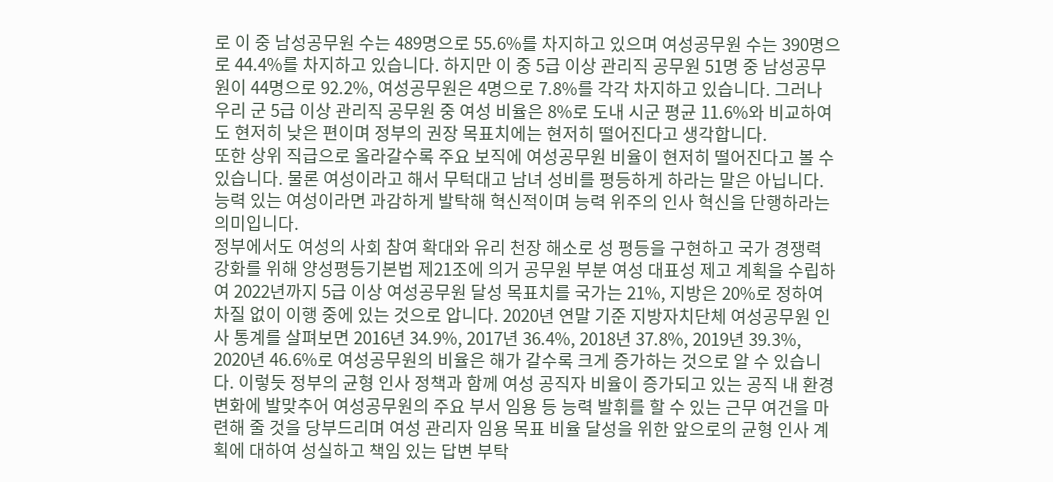로 이 중 남성공무원 수는 489명으로 55.6%를 차지하고 있으며 여성공무원 수는 390명으로 44.4%를 차지하고 있습니다. 하지만 이 중 5급 이상 관리직 공무원 51명 중 남성공무원이 44명으로 92.2%, 여성공무원은 4명으로 7.8%를 각각 차지하고 있습니다. 그러나 우리 군 5급 이상 관리직 공무원 중 여성 비율은 8%로 도내 시군 평균 11.6%와 비교하여도 현저히 낮은 편이며 정부의 권장 목표치에는 현저히 떨어진다고 생각합니다.
또한 상위 직급으로 올라갈수록 주요 보직에 여성공무원 비율이 현저히 떨어진다고 볼 수 있습니다. 물론 여성이라고 해서 무턱대고 남녀 성비를 평등하게 하라는 말은 아닙니다. 능력 있는 여성이라면 과감하게 발탁해 혁신적이며 능력 위주의 인사 혁신을 단행하라는 의미입니다.
정부에서도 여성의 사회 참여 확대와 유리 천장 해소로 성 평등을 구현하고 국가 경쟁력 강화를 위해 양성평등기본법 제21조에 의거 공무원 부분 여성 대표성 제고 계획을 수립하여 2022년까지 5급 이상 여성공무원 달성 목표치를 국가는 21%, 지방은 20%로 정하여 차질 없이 이행 중에 있는 것으로 압니다. 2020년 연말 기준 지방자치단체 여성공무원 인사 통계를 살펴보면 2016년 34.9%, 2017년 36.4%, 2018년 37.8%, 2019년 39.3%, 2020년 46.6%로 여성공무원의 비율은 해가 갈수록 크게 증가하는 것으로 알 수 있습니다. 이렇듯 정부의 균형 인사 정책과 함께 여성 공직자 비율이 증가되고 있는 공직 내 환경 변화에 발맞추어 여성공무원의 주요 부서 임용 등 능력 발휘를 할 수 있는 근무 여건을 마련해 줄 것을 당부드리며 여성 관리자 임용 목표 비율 달성을 위한 앞으로의 균형 인사 계획에 대하여 성실하고 책임 있는 답변 부탁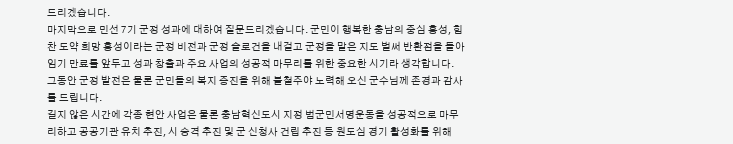드리겠습니다.
마지막으로 민선 7기 군정 성과에 대하여 질문드리겠습니다. 군민이 행복한 충남의 중심 홍성, 힘찬 도약 희망 홍성이라는 군정 비전과 군정 슬로건을 내걸고 군정을 맡은 지도 벌써 반환점을 돌아 임기 만료를 앞두고 성과 창출과 주요 사업의 성공적 마무리를 위한 중요한 시기라 생각합니다. 그동안 군정 발전은 물론 군민들의 복지 증진을 위해 불철주야 노력해 오신 군수님께 존경과 감사를 드립니다.
길지 않은 시간에 각종 현안 사업은 물론 충남혁신도시 지정 범군민서명운동을 성공적으로 마무리하고 공공기관 유치 추진, 시 승격 추진 및 군 신청사 건립 추진 등 원도심 경기 활성화를 위해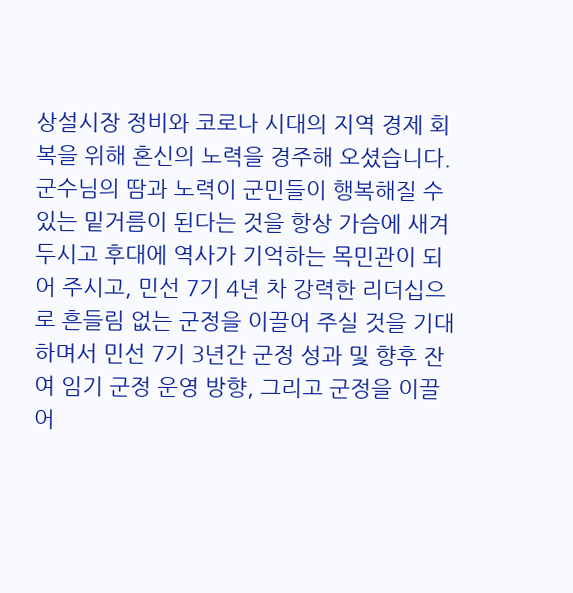상설시장 정비와 코로나 시대의 지역 경제 회복을 위해 혼신의 노력을 경주해 오셨습니다. 군수님의 땀과 노력이 군민들이 행복해질 수 있는 밑거름이 된다는 것을 항상 가슴에 새겨 두시고 후대에 역사가 기억하는 목민관이 되어 주시고, 민선 7기 4년 차 강력한 리더십으로 흔들림 없는 군정을 이끌어 주실 것을 기대하며서 민선 7기 3년간 군정 성과 및 향후 잔여 임기 군정 운영 방향, 그리고 군정을 이끌어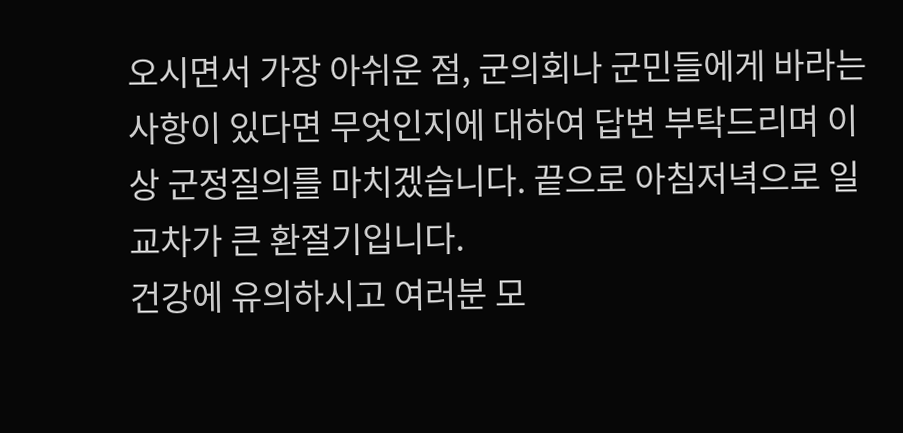오시면서 가장 아쉬운 점, 군의회나 군민들에게 바라는 사항이 있다면 무엇인지에 대하여 답변 부탁드리며 이상 군정질의를 마치겠습니다. 끝으로 아침저녁으로 일교차가 큰 환절기입니다.
건강에 유의하시고 여러분 모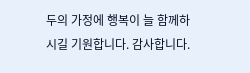두의 가정에 행복이 늘 함께하시길 기원합니다. 감사합니다.